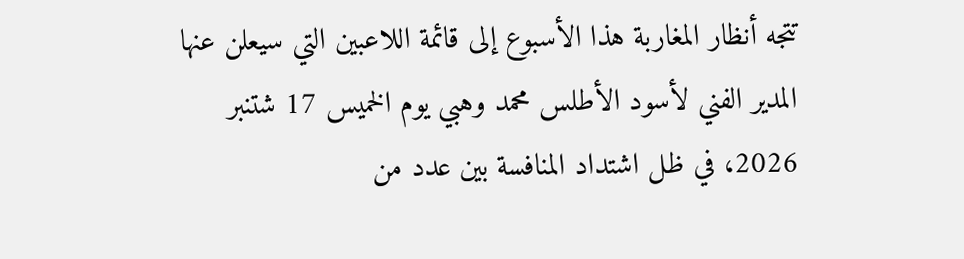تتجه أنظار المغاربة هذا الأسبوع إلى قائمة اللاعبين التي سيعلن عنها المدير الفني لأسود الأطلس محمد وهبي يوم الخميس 17 شتنبر 2026، في ظل اشتداد المنافسة بين عدد من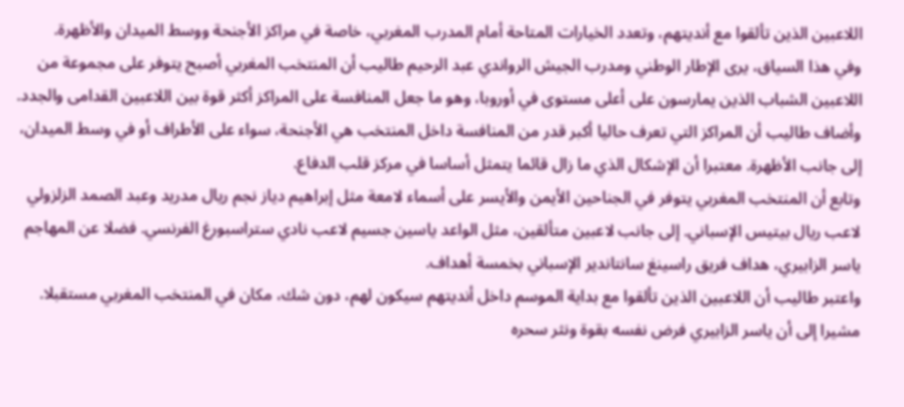اللاعبين الذين تألقوا مع أنديتهم، وتعدد الخيارات المتاحة أمام المدرب المغربي، خاصة في مراكز الأجنحة ووسط الميدان والأظهرة.
وفي هذا السياق، يرى الإطار الوطني ومدرب الجيش الرواندي عبد الرحيم طاليب أن المنتخب المغربي أصبح يتوفر على مجموعة من اللاعبين الشباب الذين يمارسون على أعلى مستوى في أوروبا، وهو ما جعل المنافسة على المراكز أكثر قوة بين اللاعبين القدامى والجدد.
وأضاف طاليب أن المراكز التي تعرف حاليا أكبر قدر من المنافسة داخل المنتخب هي الأجنحة، سواء على الأطراف أو في وسط الميدان، إلى جانب الأظهرة. معتبرا أن الإشكال الذي ما زال قائما يتمثل أساسا في مركز قلب الدفاع.
وتابع أن المنتخب المغربي يتوفر في الجناحين الأيمن والأيسر على أسماء لامعة مثل إبراهيم دياز نجم ريال مدريد وعبد الصمد الزلزولي لاعب ريال بيتيس الإسباني. إلى جانب لاعبين متألقين، مثل الواعد ياسين جسيم لاعب نادي ستراسبورغ الفرنسي. فضلا عن المهاجم ياسر الزابيري، هداف فريق راسينغ سانتاندير الإسباني بخمسة أهداف.
واعتبر طاليب أن اللاعبين الذين تألقوا مع بداية الموسم داخل أنديتهم سيكون لهم، دون شك، مكان في المنتخب المغربي مستقبلا. مشيرا إلى أن ياسر الزابيري فرض نفسه بقوة ونثر سحره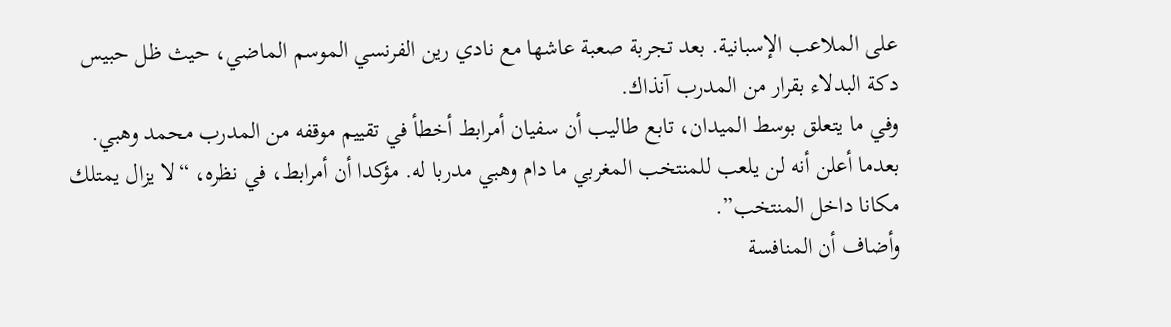على الملاعب الإسبانية. بعد تجربة صعبة عاشها مع نادي رين الفرنسي الموسم الماضي، حيث ظل حبيس دكة البدلاء بقرار من المدرب آنذاك.
وفي ما يتعلق بوسط الميدان، تابع طاليب أن سفيان أمرابط أخطأ في تقييم موقفه من المدرب محمد وهبي. بعدما أعلن أنه لن يلعب للمنتخب المغربي ما دام وهبي مدربا له. مؤكدا أن أمرابط، في نظره، “لا يزال يمتلك مكانا داخل المنتخب”.
وأضاف أن المنافسة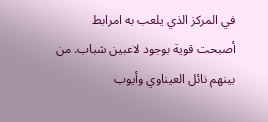في المركز الذي يلعب به امرابط أصبحت قوية بوجود لاعبين شباب. من بينهم نائل العيناوي وأيوب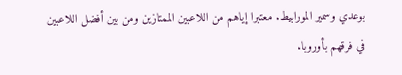بوعدي وسمير المورابيط. معتبرا إياهم من اللاعبين الممتازين ومن بين أفضل اللاعبين في فرقهم بأوروبا.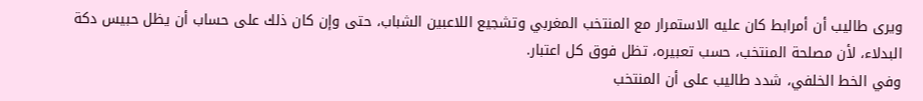ويرى طاليب أن أمرابط كان عليه الاستمرار مع المنتخب المغربي وتشجيع اللاعبين الشباب، حتى وإن كان ذلك على حساب أن يظل حبيس دكة البدلاء، لأن مصلحة المنتخب، حسب تعبيره، تظل فوق كل اعتبار.
وفي الخط الخلفي، شدد طاليب على أن المنتخب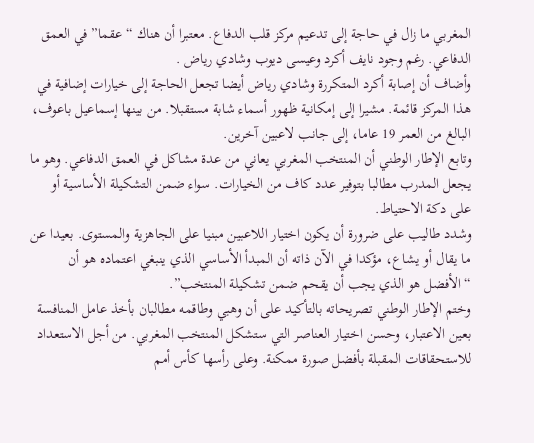المغربي ما زال في حاجة إلى تدعيم مركز قلب الدفاع. معتبرا أن هناك “عقما” في العمق الدفاعي. رغم وجود نايف أكرد وعيسى ديوب وشادي رياض .
وأضاف أن إصابة أكرد المتكررة وشادي رياض أيضا تجعل الحاجة إلى خيارات إضافية في هذا المركز قائمة. مشيرا إلى إمكانية ظهور أسماء شابة مستقبلا. من بينها إسماعيل باعوف، البالغ من العمر 19 عاما، إلى جانب لاعبين آخرين.
وتابع الإطار الوطني أن المنتخب المغربي يعاني من عدة مشاكل في العمق الدفاعي. وهو ما يجعل المدرب مطالبا بتوفير عدد كاف من الخيارات. سواء ضمن التشكيلة الأساسية أو على دكة الاحتياط.
وشدد طاليب على ضرورة أن يكون اختيار اللاعبين مبنيا على الجاهزية والمستوى. بعيدا عن ما يقال أو يشاع، مؤكدا في الآن ذاته أن المبدأ الأساسي الذي ينبغي اعتماده هو أن “الأفضل هو الذي يجب أن يقحم ضمن تشكيلة المنتخب”.
وختم الإطار الوطني تصريحاته بالتأكيد على أن وهبي وطاقمه مطالبان بأخذ عامل المنافسة بعين الاعتبار، وحسن اختيار العناصر التي ستشكل المنتخب المغربي. من أجل الاستعداد للاستحقاقات المقبلة بأفضل صورة ممكنة. وعلى رأسها كأس أمم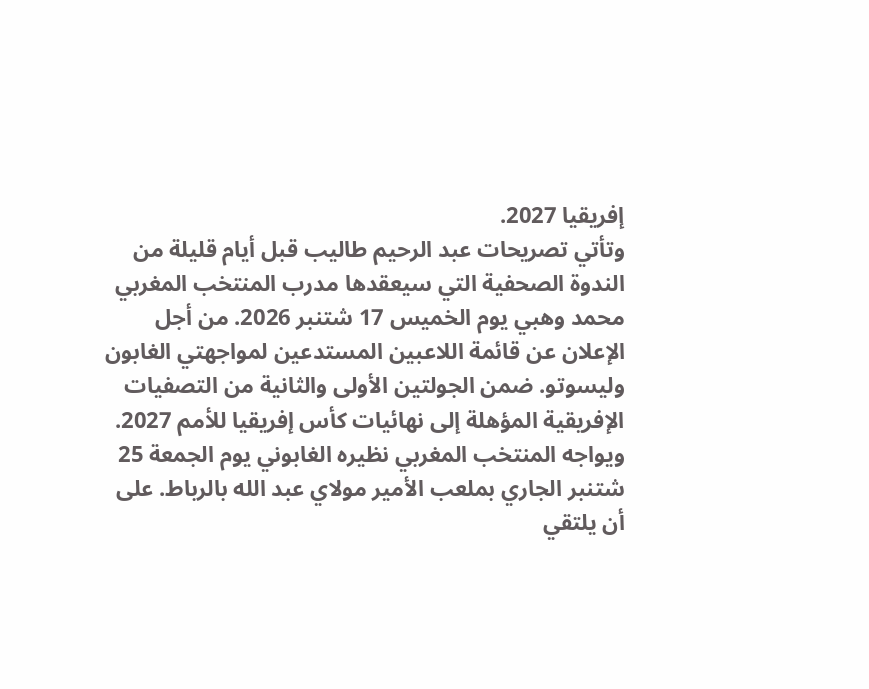إفريقيا 2027.
وتأتي تصريحات عبد الرحيم طاليب قبل أيام قليلة من الندوة الصحفية التي سيعقدها مدرب المنتخب المغربي محمد وهبي يوم الخميس 17 شتنبر 2026. من أجل الإعلان عن قائمة اللاعبين المستدعين لمواجهتي الغابون وليسوتو. ضمن الجولتين الأولى والثانية من التصفيات الإفريقية المؤهلة إلى نهائيات كأس إفريقيا للأمم 2027.
ويواجه المنتخب المغربي نظيره الغابوني يوم الجمعة 25 شتنبر الجاري بملعب الأمير مولاي عبد الله بالرباط. على أن يلتقي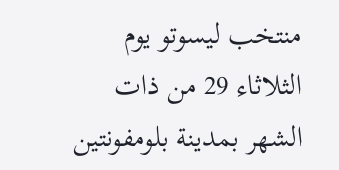منتخب ليسوتو يوم الثلاثاء 29 من ذات الشهر بمدينة بلومفونتين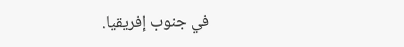في جنوب إفريقيا.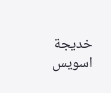خديجة اسويس